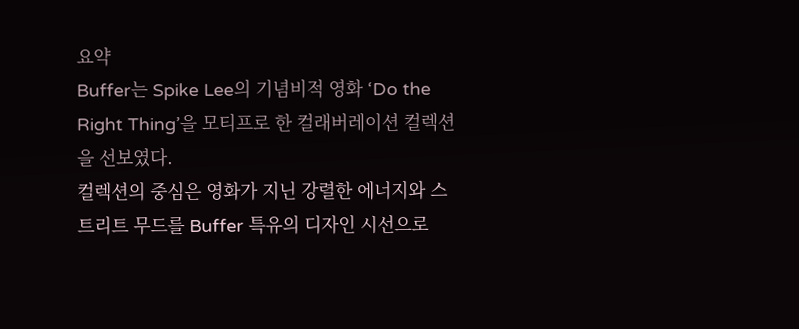요약
Buffer는 Spike Lee의 기념비적 영화 ‘Do the Right Thing’을 모티프로 한 컬래버레이션 컬렉션을 선보였다.
컬렉션의 중심은 영화가 지닌 강렬한 에너지와 스트리트 무드를 Buffer 특유의 디자인 시선으로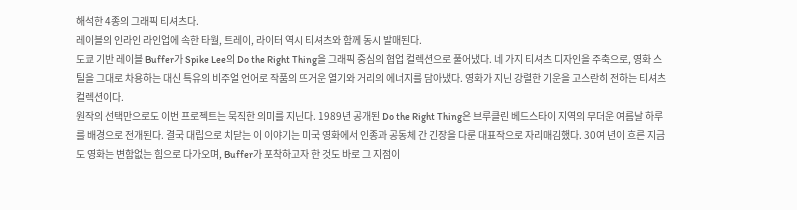해석한 4종의 그래픽 티셔츠다.
레이블의 인라인 라인업에 속한 타월, 트레이, 라이터 역시 티셔츠와 함께 동시 발매된다.
도쿄 기반 레이블 Buffer가 Spike Lee의 Do the Right Thing을 그래픽 중심의 협업 컬렉션으로 풀어냈다. 네 가지 티셔츠 디자인을 주축으로, 영화 스틸을 그대로 차용하는 대신 특유의 비주얼 언어로 작품의 뜨거운 열기와 거리의 에너지를 담아냈다. 영화가 지닌 강렬한 기운을 고스란히 전하는 티셔츠 컬렉션이다.
원작의 선택만으로도 이번 프로젝트는 묵직한 의미를 지닌다. 1989년 공개된 Do the Right Thing은 브루클린 베드스타이 지역의 무더운 여름날 하루를 배경으로 전개된다. 결국 대립으로 치닫는 이 이야기는 미국 영화에서 인종과 공동체 간 긴장을 다룬 대표작으로 자리매김했다. 30여 년이 흐른 지금도 영화는 변함없는 힘으로 다가오며, Buffer가 포착하고자 한 것도 바로 그 지점이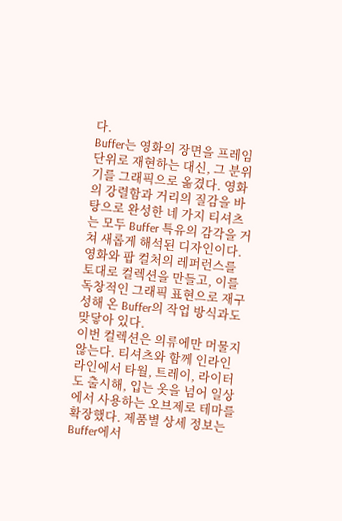다.
Buffer는 영화의 장면을 프레임 단위로 재현하는 대신, 그 분위기를 그래픽으로 옮겼다. 영화의 강렬함과 거리의 질감을 바탕으로 완성한 네 가지 티셔츠는 모두 Buffer 특유의 감각을 거쳐 새롭게 해석된 디자인이다. 영화와 팝 컬처의 레퍼런스를 토대로 컬렉션을 만들고, 이를 독창적인 그래픽 표현으로 재구성해 온 Buffer의 작업 방식과도 맞닿아 있다.
이번 컬렉션은 의류에만 머물지 않는다. 티셔츠와 함께 인라인 라인에서 타월, 트레이, 라이터도 출시해, 입는 옷을 넘어 일상에서 사용하는 오브제로 테마를 확장했다. 제품별 상세 정보는 Buffer에서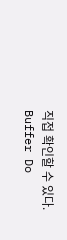직접 확인할 수 있다.
Buffer Do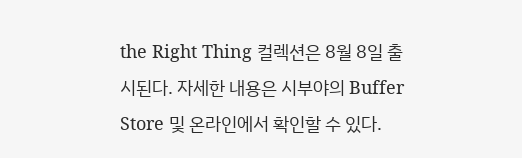the Right Thing 컬렉션은 8월 8일 출시된다. 자세한 내용은 시부야의 Buffer Store 및 온라인에서 확인할 수 있다.